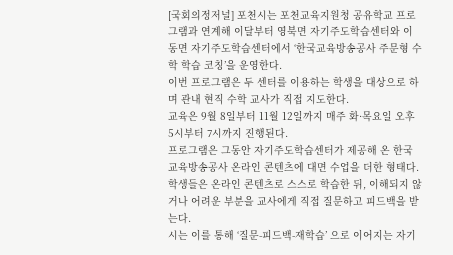[국회의정저널] 포천시는 포천교육지원청 공유학교 프로그램과 연계해 이달부터 영북면 자기주도학습센터와 이동면 자기주도학습센터에서 ‘한국교육방송공사 주문형 수학 학습 코칭’을 운영한다.
이번 프로그램은 두 센터를 이용하는 학생을 대상으로 하며 관내 현직 수학 교사가 직접 지도한다.
교육은 9월 8일부터 11월 12일까지 매주 화·목요일 오후 5시부터 7시까지 진행된다.
프로그램은 그동안 자기주도학습센터가 제공해 온 한국교육방송공사 온라인 콘텐츠에 대면 수업을 더한 형태다.
학생들은 온라인 콘텐츠로 스스로 학습한 뒤, 이해되지 않거나 어려운 부분을 교사에게 직접 질문하고 피드백을 받는다.
시는 이를 통해 ‘질문-피드백-재학습’ 으로 이어지는 자기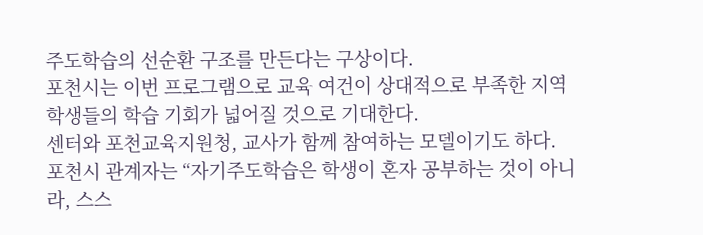주도학습의 선순환 구조를 만든다는 구상이다.
포천시는 이번 프로그램으로 교육 여건이 상대적으로 부족한 지역 학생들의 학습 기회가 넓어질 것으로 기대한다.
센터와 포천교육지원청, 교사가 함께 참여하는 모델이기도 하다.
포천시 관계자는 “자기주도학습은 학생이 혼자 공부하는 것이 아니라, 스스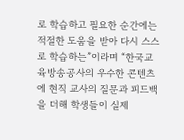로 학습하고 필요한 순간에는 적절한 도움을 받아 다시 스스로 학습하는”이라며 “한국교육방송공사의 우수한 콘텐츠에 현직 교사의 질문과 피드백을 더해 학생들이 실제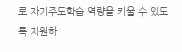로 자기주도학습 역량을 키울 수 있도록 지원하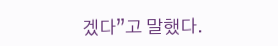겠다”고 말했다.